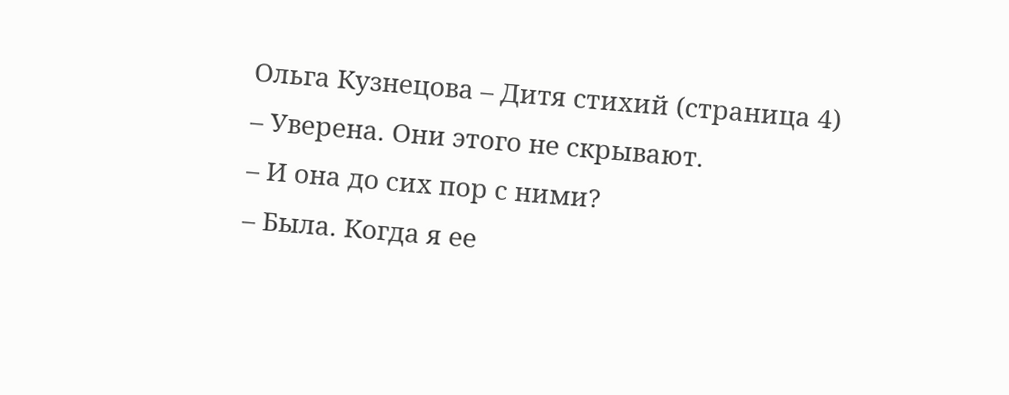Ольга Кузнецова – Дитя стихий (страница 4)
– Уверена. Они этого не скрывают.
– И она до сих пор с ними?
– Была. Когда я ее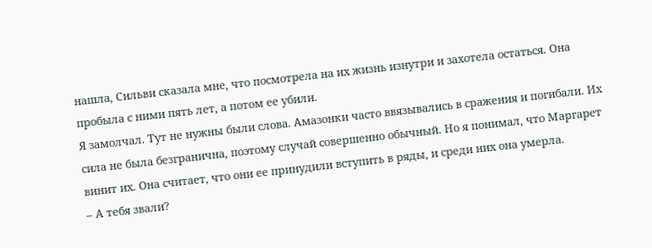нашла, Сильви сказала мне, что посмотрела на их жизнь изнутри и захотела остаться. Она пробыла с ними пять лет, а потом ее убили.
Я замолчал. Тут не нужны были слова. Амазонки часто ввязывались в сражения и погибали. Их сила не была безгранична, поэтому случай совершенно обычный. Но я понимал, что Маргарет винит их. Она считает, что они ее принудили вступить в ряды, и среди них она умерла.
– А тебя звали?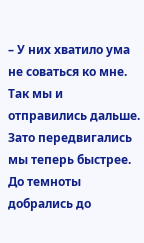– У них хватило ума не соваться ко мне.
Так мы и отправились дальше. Зато передвигались мы теперь быстрее. До темноты добрались до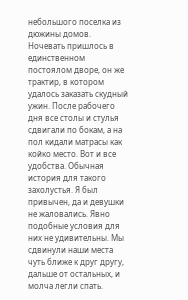небольшого поселка из дюжины домов. Ночевать пришлось в единственном постоялом дворе, он же трактир, в котором удалось заказать скудный ужин. После рабочего дня все столы и стулья сдвигали по бокам, а на пол кидали матрасы как койко место. Вот и все удобства. Обычная история для такого захолустья. Я был привычен, да и девушки не жаловались. Явно подобные условия для них не удивительны. Мы сдвинули наши места чуть ближе к друг другу, дальше от остальных, и молча легли спать.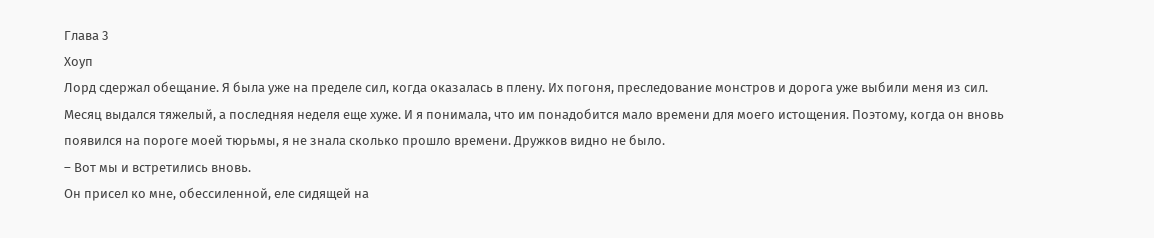Глава 3
Хоуп
Лорд сдержал обещание. Я была уже на пределе сил, когда оказалась в плену. Их погоня, преследование монстров и дорога уже выбили меня из сил. Месяц выдался тяжелый, а последняя неделя еще хуже. И я понимала, что им понадобится мало времени для моего истощения. Поэтому, когда он вновь появился на пороге моей тюрьмы, я не знала сколько прошло времени. Дружков видно не было.
– Вот мы и встретились вновь.
Он присел ко мне, обессиленной, еле сидящей на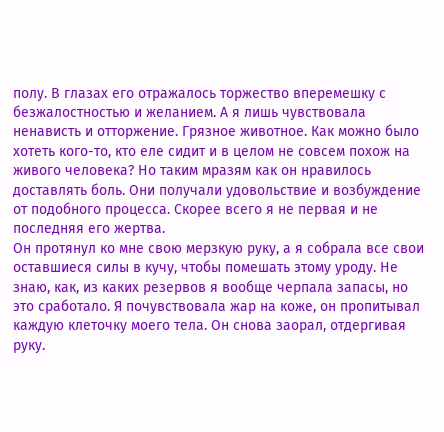полу. В глазах его отражалось торжество вперемешку с безжалостностью и желанием. А я лишь чувствовала ненависть и отторжение. Грязное животное. Как можно было хотеть кого-то, кто еле сидит и в целом не совсем похож на живого человека? Но таким мразям как он нравилось доставлять боль. Они получали удовольствие и возбуждение от подобного процесса. Скорее всего я не первая и не последняя его жертва.
Он протянул ко мне свою мерзкую руку, а я собрала все свои оставшиеся силы в кучу, чтобы помешать этому уроду. Не знаю, как, из каких резервов я вообще черпала запасы, но это сработало. Я почувствовала жар на коже, он пропитывал каждую клеточку моего тела. Он снова заорал, отдергивая руку.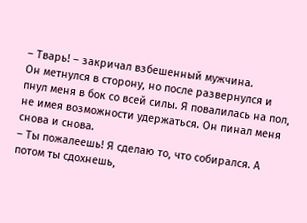– Тварь! – закричал взбешенный мужчина.
Он метнулся в сторону, но после развернулся и пнул меня в бок со всей силы. Я повалилась на пол, не имея возможности удержаться. Он пинал меня снова и снова.
– Ты пожалеешь! Я сделаю то, что собирался. А потом ты сдохнешь,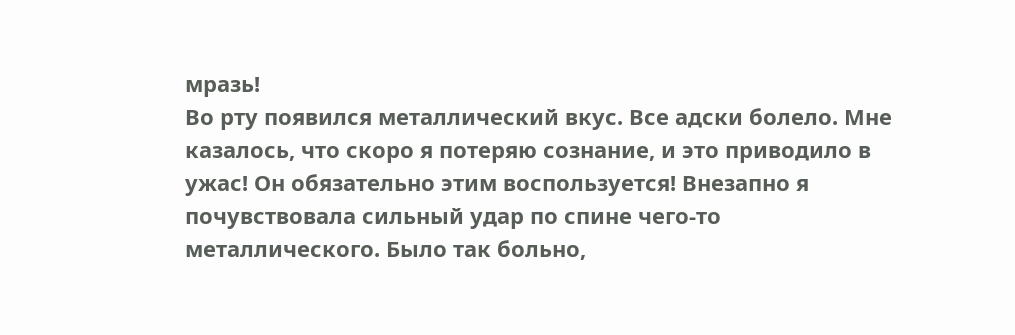мразь!
Во рту появился металлический вкус. Все адски болело. Мне казалось, что скоро я потеряю сознание, и это приводило в ужас! Он обязательно этим воспользуется! Внезапно я почувствовала сильный удар по спине чего-то металлического. Было так больно,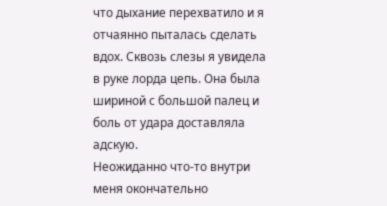что дыхание перехватило и я отчаянно пыталась сделать вдох. Сквозь слезы я увидела в руке лорда цепь. Она была шириной с большой палец и боль от удара доставляла адскую.
Неожиданно что-то внутри меня окончательно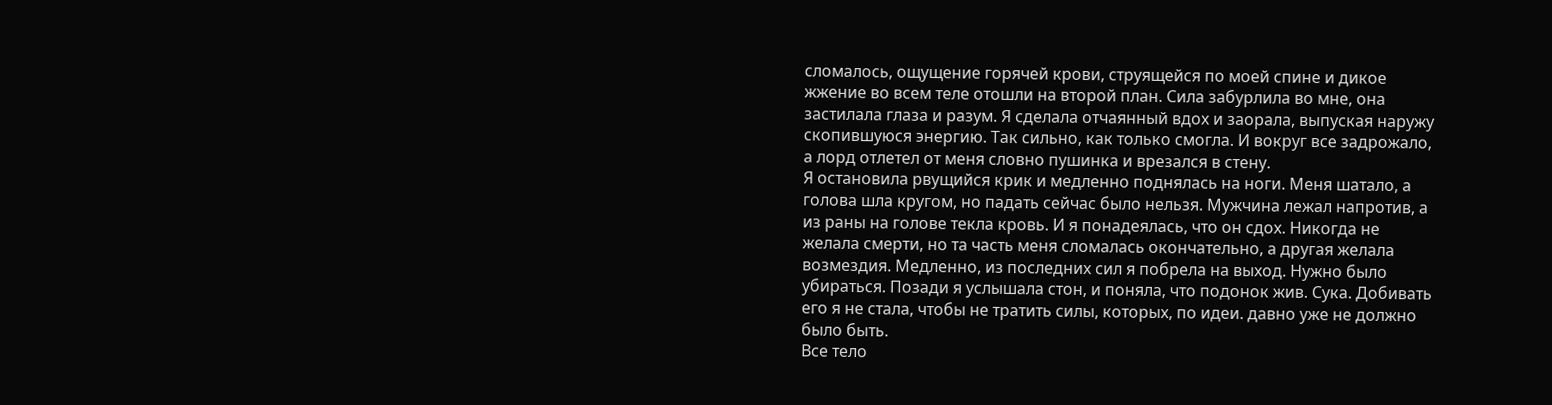сломалось, ощущение горячей крови, струящейся по моей спине и дикое жжение во всем теле отошли на второй план. Сила забурлила во мне, она застилала глаза и разум. Я сделала отчаянный вдох и заорала, выпуская наружу скопившуюся энергию. Так сильно, как только смогла. И вокруг все задрожало, а лорд отлетел от меня словно пушинка и врезался в стену.
Я остановила рвущийся крик и медленно поднялась на ноги. Меня шатало, а голова шла кругом, но падать сейчас было нельзя. Мужчина лежал напротив, а из раны на голове текла кровь. И я понадеялась, что он сдох. Никогда не желала смерти, но та часть меня сломалась окончательно, а другая желала возмездия. Медленно, из последних сил я побрела на выход. Нужно было убираться. Позади я услышала стон, и поняла, что подонок жив. Сука. Добивать его я не стала, чтобы не тратить силы, которых, по идеи. давно уже не должно было быть.
Все тело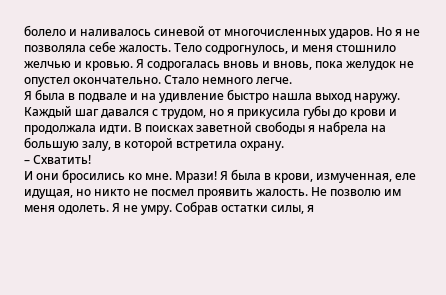болело и наливалось синевой от многочисленных ударов. Но я не позволяла себе жалость. Тело содрогнулось, и меня стошнило желчью и кровью. Я содрогалась вновь и вновь, пока желудок не опустел окончательно. Стало немного легче.
Я была в подвале и на удивление быстро нашла выход наружу. Каждый шаг давался с трудом, но я прикусила губы до крови и продолжала идти. В поисках заветной свободы я набрела на большую залу, в которой встретила охрану.
– Схватить!
И они бросились ко мне. Мрази! Я была в крови, измученная, еле идущая, но никто не посмел проявить жалость. Не позволю им меня одолеть. Я не умру. Собрав остатки силы, я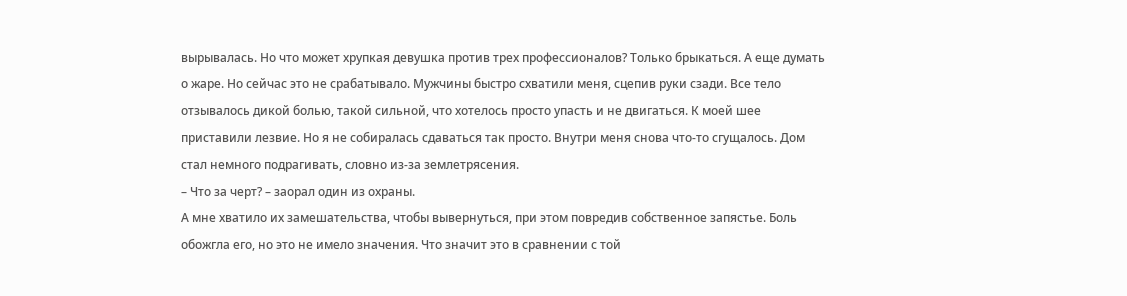вырывалась. Но что может хрупкая девушка против трех профессионалов? Только брыкаться. А еще думать о жаре. Но сейчас это не срабатывало. Мужчины быстро схватили меня, сцепив руки сзади. Все тело отзывалось дикой болью, такой сильной, что хотелось просто упасть и не двигаться. К моей шее приставили лезвие. Но я не собиралась сдаваться так просто. Внутри меня снова что-то сгущалось. Дом стал немного подрагивать, словно из-за землетрясения.
– Что за черт? – заорал один из охраны.
А мне хватило их замешательства, чтобы вывернуться, при этом повредив собственное запястье. Боль обожгла его, но это не имело значения. Что значит это в сравнении с той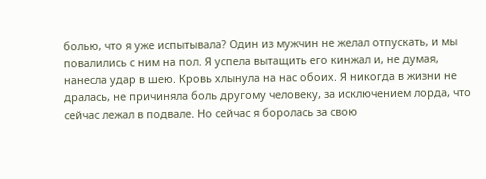болью, что я уже испытывала? Один из мужчин не желал отпускать, и мы повалились с ним на пол. Я успела вытащить его кинжал и, не думая, нанесла удар в шею. Кровь хлынула на нас обоих. Я никогда в жизни не дралась, не причиняла боль другому человеку, за исключением лорда, что сейчас лежал в подвале. Но сейчас я боролась за свою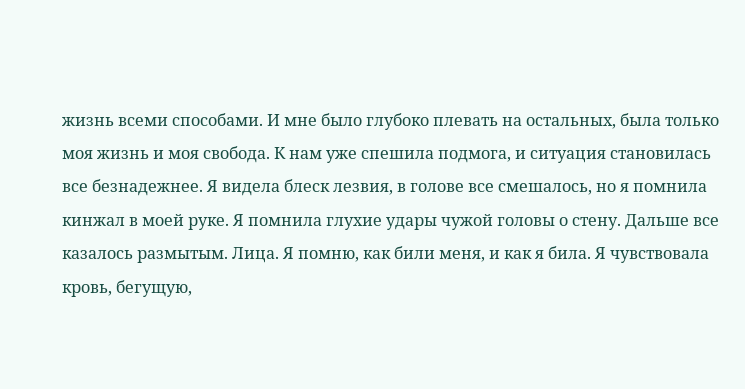жизнь всеми способами. И мне было глубоко плевать на остальных, была только моя жизнь и моя свобода. К нам уже спешила подмога, и ситуация становилась все безнадежнее. Я видела блеск лезвия, в голове все смешалось, но я помнила кинжал в моей руке. Я помнила глухие удары чужой головы о стену. Дальше все казалось размытым. Лица. Я помню, как били меня, и как я била. Я чувствовала кровь, бегущую,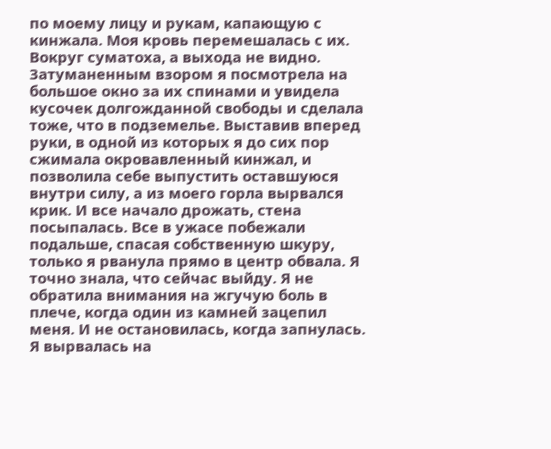по моему лицу и рукам, капающую с кинжала. Моя кровь перемешалась с их. Вокруг суматоха, а выхода не видно.
Затуманенным взором я посмотрела на большое окно за их спинами и увидела кусочек долгожданной свободы и сделала тоже, что в подземелье. Выставив вперед руки, в одной из которых я до сих пор сжимала окровавленный кинжал, и позволила себе выпустить оставшуюся внутри силу, а из моего горла вырвался крик. И все начало дрожать, стена посыпалась. Все в ужасе побежали подальше, спасая собственную шкуру, только я рванула прямо в центр обвала. Я точно знала, что сейчас выйду. Я не обратила внимания на жгучую боль в плече, когда один из камней зацепил меня. И не остановилась, когда запнулась. Я вырвалась на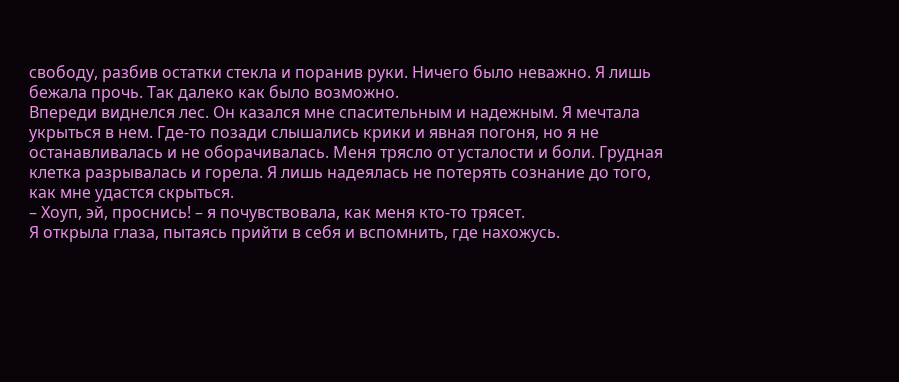свободу, разбив остатки стекла и поранив руки. Ничего было неважно. Я лишь бежала прочь. Так далеко как было возможно.
Впереди виднелся лес. Он казался мне спасительным и надежным. Я мечтала укрыться в нем. Где-то позади слышались крики и явная погоня, но я не останавливалась и не оборачивалась. Меня трясло от усталости и боли. Грудная клетка разрывалась и горела. Я лишь надеялась не потерять сознание до того, как мне удастся скрыться.
– Хоуп, эй, проснись! – я почувствовала, как меня кто-то трясет.
Я открыла глаза, пытаясь прийти в себя и вспомнить, где нахожусь.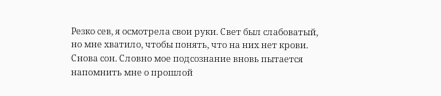Резко сев, я осмотрела свои руки. Свет был слабоватый, но мне хватило, чтобы понять, что на них нет крови. Снова сон. Словно мое подсознание вновь пытается напомнить мне о прошлой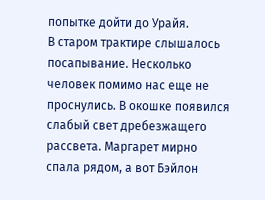попытке дойти до Урайя.
В старом трактире слышалось посапывание. Несколько человек помимо нас еще не проснулись. В окошке появился слабый свет дребезжащего рассвета. Маргарет мирно спала рядом, а вот Бэйлон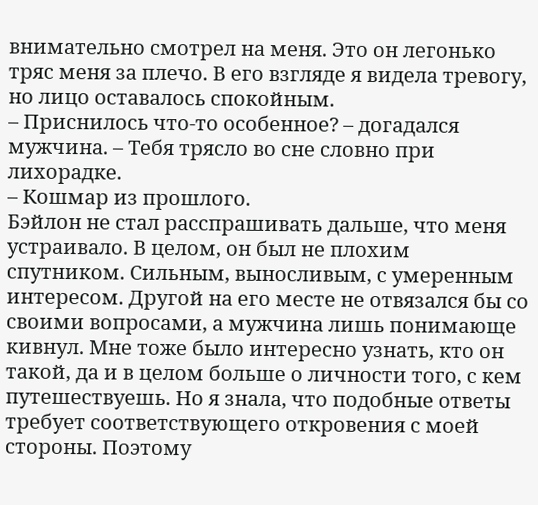внимательно смотрел на меня. Это он легонько тряс меня за плечо. В его взгляде я видела тревогу, но лицо оставалось спокойным.
– Приснилось что-то особенное? – догадался мужчина. – Тебя трясло во сне словно при лихорадке.
– Кошмар из прошлого.
Бэйлон не стал расспрашивать дальше, что меня устраивало. В целом, он был не плохим спутником. Сильным, выносливым, с умеренным интересом. Другой на его месте не отвязался бы со своими вопросами, а мужчина лишь понимающе кивнул. Мне тоже было интересно узнать, кто он такой, да и в целом больше о личности того, с кем путешествуешь. Но я знала, что подобные ответы требует соответствующего откровения с моей стороны. Поэтому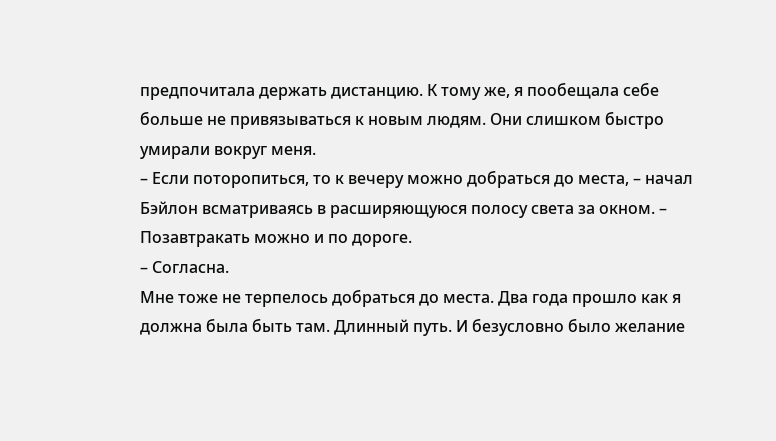предпочитала держать дистанцию. К тому же, я пообещала себе больше не привязываться к новым людям. Они слишком быстро умирали вокруг меня.
– Если поторопиться, то к вечеру можно добраться до места, – начал Бэйлон всматриваясь в расширяющуюся полосу света за окном. – Позавтракать можно и по дороге.
– Согласна.
Мне тоже не терпелось добраться до места. Два года прошло как я должна была быть там. Длинный путь. И безусловно было желание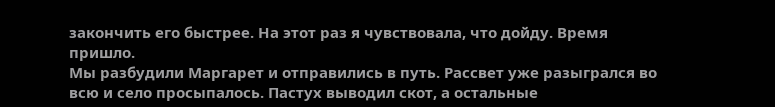закончить его быстрее. На этот раз я чувствовала, что дойду. Время пришло.
Мы разбудили Маргарет и отправились в путь. Рассвет уже разыгрался во всю и село просыпалось. Пастух выводил скот, а остальные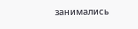занимались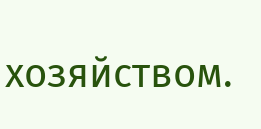хозяйством.